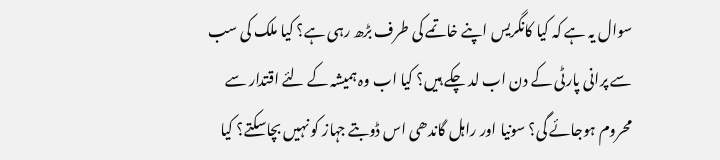سوال یہ ہے کہ کیا کانگریس اپنے خاتمے کی طرف بڑھ رہی ہے؟ کیا ملک کی سب سے پرانی پارٹی کے دن اب لد چکے ہیں؟ کیا اب وہ ہمیشہ کے لئے اقتدار سے محروم ہوجائے گی؟ سونیا اور راہل گاندھی اس ڈوبتے جہاز کو نہیں بچاسکتے؟ کیا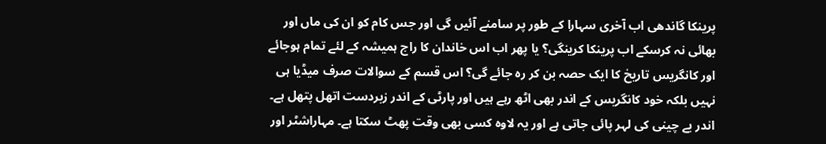پرینکا گاندھی اب آخری سہارا کے طور پر سامنے آئیں گی اور جس کام کو ان کی ماں اور بھائی نہ کرسکے اب پرینکا کرینگی؟ یا پھر اب اس خاندان کا راج ہمیشہ کے لئے تمام ہوجائے اور کانگریس تاریخ کا ایک حصہ بن کر رہ جائے گی؟ اس قسم کے سوالات صرف میڈیا ہی نہیں بلکہ خود کانگریس کے اندر بھی اٹھ رہے ہیں اور پارٹی کے اندر زبردست اتھل پتھل ہے۔ اندر بے چینی کی لہر پائی جاتی ہے اور یہ لاوہ کسی بھی وقت پھٹ سکتا ہے۔ مہاراشٹر اور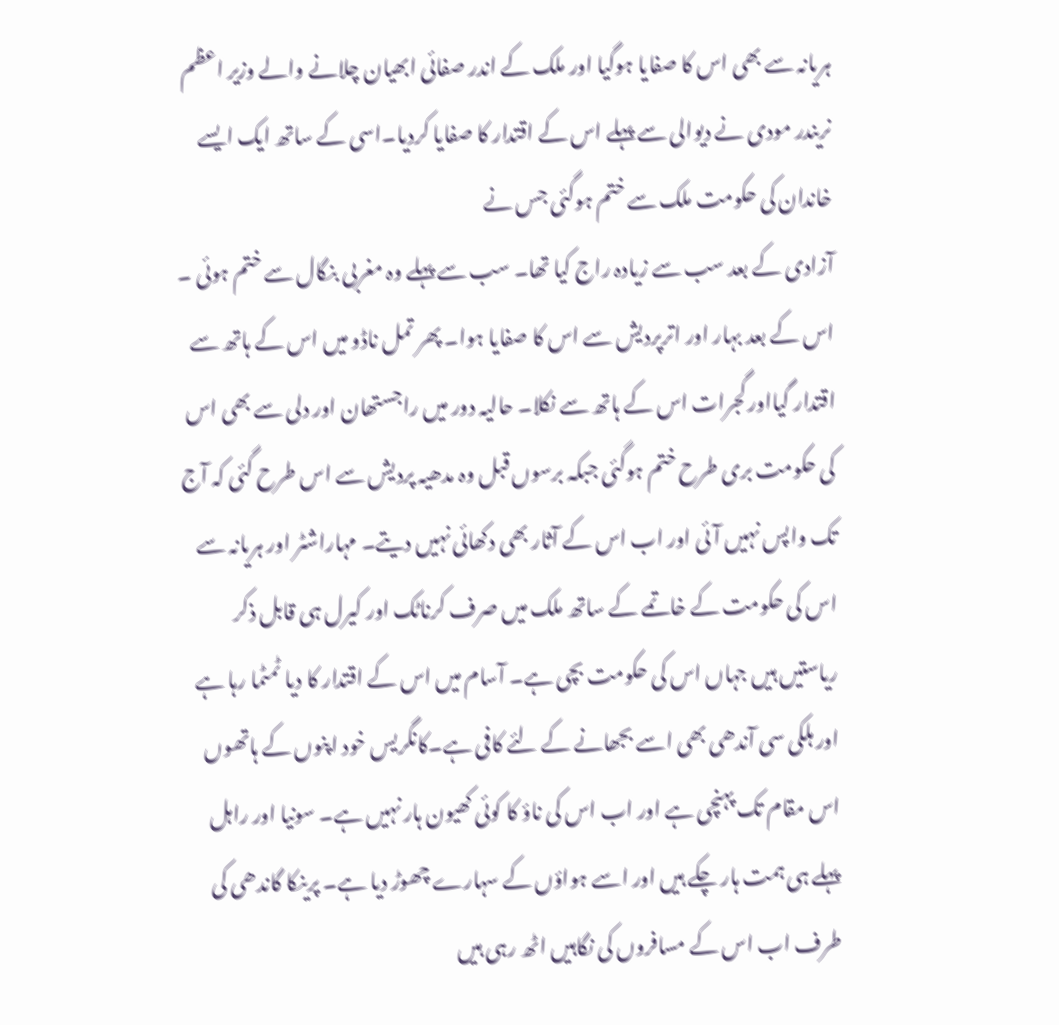ہریانہ سے بھی اس کا صفایا ہوگیا اور ملک کے اندر صفائی ابھیان چلانے والے وزیر اعظم نریندر مودی نے دیوالی سے پہلے اس کے اقتدار کا صفایا کردیا۔اسی کے ساتھ ایک ایسے خاندان کی حکومت ملک سے ختم ہوگئی جس نے
آزادی کے بعد سب سے زیادہ راج کیا تھا۔ سب سے پہلے وہ مغربی بنگال سے ختم ہوئی ۔ اس کے بعد بہار اور اترپردیش سے اس کا صفایا ہوا۔ پھر تمل ناڈو میں اس کے ہاتھ سے اقتدار گیااور گجرات اس کے ہاتھ سے نکلا۔ حالیہ دور میں راجستھان اور دلی سے بھی اس کی حکومت بری طرح ختم ہوگئی جبکہ برسوں قبل وہ مدھیہ پردیش سے اس طرح گئی کہ آج تک واپس نہیں آئی اور اب اس کے آثار بھی دکھائی نہیں دیتے۔ مہاراشٹر اور ہریانہ سے اس کی حکومت کے خاتمے کے ساتھ ملک میں صرف کرناٹک اور کیرل ہی قابل ذکر ریاستیں ہیں جہاں اس کی حکومت بچی ہے۔ آسام میں اس کے اقتدار کا دیا ٹمٹما رہا ہے اور ہلکی سی آندھی بھی اسے بجھانے کے لئے کافی ہے۔کانگریس خود اپنوں کے ہاتھوں اس مقام تک پہنچی ہے اور اب اس کی ناؤ کا کوئی کھیون ہار نہیں ہے۔ سونیا اور راہل پہلے ہی ہمت ہار چکے ہیں اور اسے ہواؤں کے سہارے چھوڑ دیا ہے۔ پرینکا گاندھی کی طرف اب اس کے مسافروں کی نگاہیں اٹھ رہی ہیں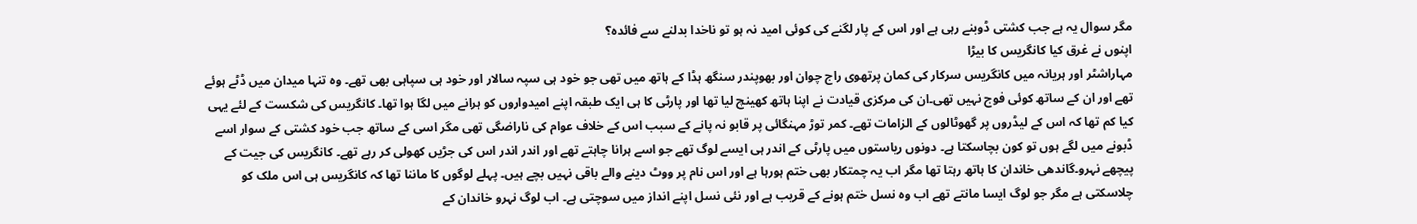مگر سوال یہ ہے جب کشتی ڈوبنے رہی ہے اور اس کے پار لگنے کی کوئی امید نہ ہو تو ناخدا بدلنے سے فائدہ؟
اپنوں نے غرق کیا کانگریس کا بیڑا
مہاراشٹر اور ہریانہ میں کانگریس سرکار کی کمان پرتھوی راج چوان اور بھوپندر سنگھ ہڈا کے ہاتھ میں تھی جو خود ہی سپہ سالار اور خود ہی سپاہی بھی تھے۔ وہ تنہا میدان میں ڈٹے ہوئے تھے اور ان کے ساتھ کوئی فوج نہیں تھی۔ان کی مرکزی قیادت نے اپنا ہاتھ کھینچ لیا تھا اور پارٹی کا ہی ایک طبقہ اپنے امیدواروں کو ہرانے میں لگا ہوا تھا۔ کانگریس کی شکست کے لئے یہی کیا کم تھا کہ اس کے لیڈروں پر گھوٹالوں کے الزامات تھے۔ کمر توڑ مہنگائی پر قابو نہ پانے کے سبب اس کے خلاف عوام کی ناراضگی تھی مگر اسی کے ساتھ جب خود کشتی کے سوار اسے ڈبونے میں لگے ہوں تو کون بچاسکتا ہے۔ دونوں ریاستوں میں پارٹی کے اندر ہی ایسے لوگ تھے جو اسے ہرانا چاہتے تھے اور اندر اندر اس کی جڑیں کھولی کر رہے تھے۔ کانگریس کی جیت کے پیچھے نہرو۔گاندھی خاندان کا ہاتھ رہتا تھا مگر اب یہ چمتکار بھی ختم ہورہا ہے اور اس نام پر ووٹ دینے والے باقی نہیں بچے ہیں۔ پہلے لوگوں کا ماننا تھا کہ کانگریس ہی اس ملک کو چلاسکتی ہے مگر جو لوگ ایسا مانتے تھے اب وہ نسل ختم ہونے کے قریب ہے اور نئی نسل اپنے انداز میں سوچتی ہے۔ اب لوگ نہرو خاندان کے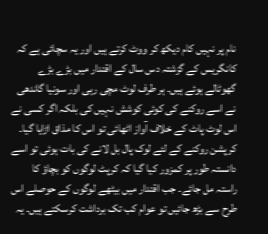نام پر نہیں کام دیکھ کر ووٹ کرتے ہیں اور یہ سچائی ہے کہ کانگریس کے گزشتہ دس سال کے اقتدار میں بڑے بڑے گھوٹالے ہوئے ہیں۔ ہر طرف لوٹ مچی رہی اور سونیا گاندھی نے اسے روکنے کی کوئی کوشش نہیں کی بلکہ اگر کسی نے اس لوٹ پاٹ کے خلاف آواز اٹھائی تو اس کا مذاق اڑایا گیا۔ کرپشن روکنے کے لئے لوک پال بل لانے کی بات ہوئی تو اسے دانستہ طور پر کمزور کیا گیا کہ کرپٹ لوگوں کو بچاؤ کا راستہ مل جائے۔ جب اقتدار میں بیٹھے لوگوں کے حوصلے اس طرح سے بڑھ جائیں تو عوام کب تک برداشت کرسکتے ہیں۔ یہ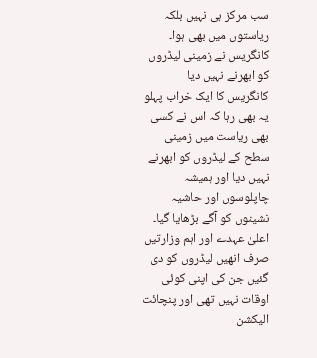سب مرکز ہی نہیں بلکہ ریاستوں میں بھی ہوا۔
کانگریس نے زمینی لیڈروں کو ابھرنے نہیں دیا
کانگریس کا ایک خراب پہلو یہ بھی رہا کہ اس نے کسی بھی ریاست میں زمینی سطح کے لیڈروں کو ابھرنے نہیں دیا اور ہمیشہ چاپلوسوں اور حاشیہ نشینوں کو آگے بڑھایا گیا۔ اعلیٰ عہدے اور اہم وزارتیں صرف انھیں لیڈروں کو دی گئیں جن کی اپنی کوئی اوقات نہیں تھی اور پنچائت الیکشن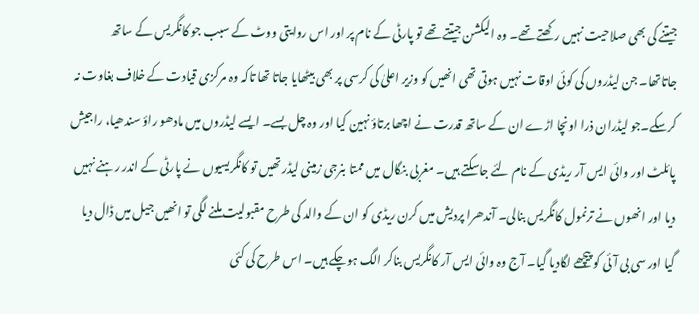جیتنے کی بھی صلاحیت نہیں رکھتے تھے۔ وہ الیکشن جیتتے تھے تو پارٹی کے نام پر اور اس روایتی ووٹ کے سبب جو کانگریس کے ساتھ جاتاتھا۔ جن لیڈروں کی کوئی اوقات نہیں ہوتی تھی انھیں کو وزیر اعلیٰ کی کرسی پر بھی بیٹھایا جاتا تھا تاکہ وہ مرکزی قیادت کے خلاف بغاوت نہ کرسکے۔جو لیڈران ذرا اونچا اڑے ان کے ساتھ قدرت نے اچھا برتاؤ نہین کیا اور وہ چل بسے۔ ایسے لیڈروں میں مادھو راؤ سندھیا، راجیش پائلٹ اور وائی ایس آر ریڈی کے نام لئے جاسکتے ہیں۔ مغربی بنگال میں ممتا بنرجی زمینی لیڈر تھیں تو کانگریسیوں نے پارٹی کے اندر رہنے نہیں دیا اور انھوں نے ترنمول کانگریس بنالی۔ آندھرا پردیش میں کرن ریڈی کو ان کے والد کی طرح مقبولیت ملنے لگی تو انھیں جیل میں ڈال دیا گیا اور سی بی آئی کو پیچھے لگادیا گیا۔ آج وہ وائی ایس آر کانگریس بناکر الگ ہوچکے ہیں۔ اس طرح کی کئی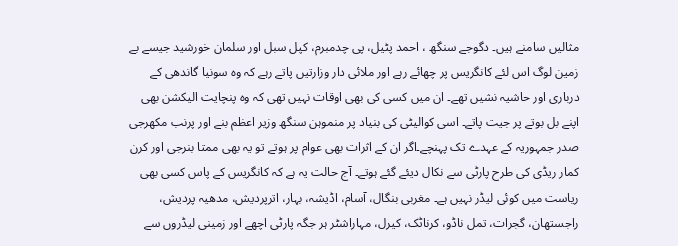مثالیں سامنے ہیں۔ دگوجے سنگھ ، احمد پٹیل، پی چدمبرم، کپل سبل اور سلمان خورشید جیسے بے زمین لوگ اس لئے کانگریس پر چھائے رہے اور ملائی دار وزارتیں پاتے رہے کہ وہ سونیا گاندھی کے درباری اور حاشیہ نشیں تھے۔ ان میں کسی کی بھی اوقات نہیں تھی کہ وہ پنچایت الیکشن بھی اپنے بل بوتے پر جیت پاتے۔ اسی کوالیٹی کی بنیاد پر منموہن سنگھ وزیر اعظم بنے اور پرنب مکھرجی صدر جمہوریہ کے عہدے تک پہنچے۔اگر ان کے اثرات بھی عوام پر ہوتے تو یہ بھی ممتا بنرجی اور کرن کمار ریڈی کی طرح پارٹی سے نکال دیئے گئے ہوتے۔ آج حالت یہ ہے کہ کانگریس کے پاس کسی بھی ریاست میں کوئی لیڈر نہیں ہے۔ مغربی بنگال، آسام، اڈیشہ، بہار، اترپردیش، مدھیہ پردیش، راجستھان، گجرات، تمل ناڈو، کرناٹک، کیرل، مہاراشٹر ہر جگہ پارٹی اچھے اور زمینی لیڈروں سے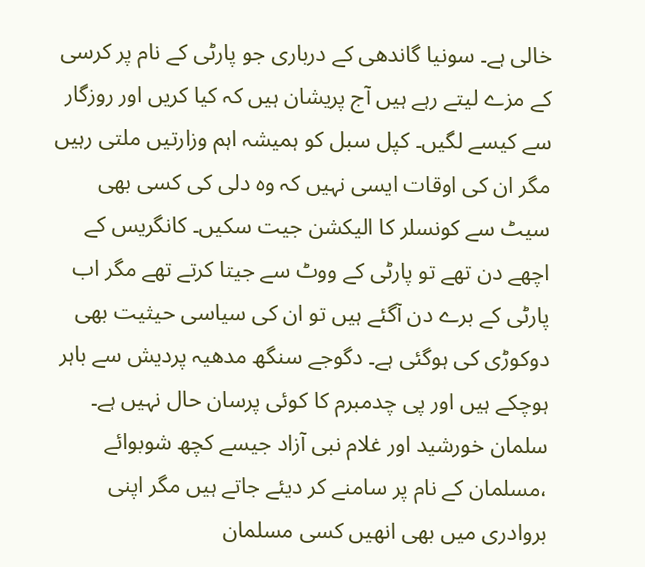خالی ہے۔ سونیا گاندھی کے درباری جو پارٹی کے نام پر کرسی کے مزے لیتے رہے ہیں آج پریشان ہیں کہ کیا کریں اور روزگار سے کیسے لگیں۔ کپل سبل کو ہمیشہ اہم وزارتیں ملتی رہیں مگر ان کی اوقات ایسی نہیں کہ وہ دلی کی کسی بھی سیٹ سے کونسلر کا الیکشن جیت سکیں۔ کانگریس کے اچھے دن تھے تو پارٹی کے ووٹ سے جیتا کرتے تھے مگر اب پارٹی کے برے دن آگئے ہیں تو ان کی سیاسی حیثیت بھی دوکوڑی کی ہوگئی ہے۔ دگوجے سنگھ مدھیہ پردیش سے باہر ہوچکے ہیں اور پی چدمبرم کا کوئی پرسان حال نہیں ہے۔ سلمان خورشید اور غلام نبی آزاد جیسے کچھ شوبوائے ،مسلمان کے نام پر سامنے کر دیئے جاتے ہیں مگر اپنی بروادری میں بھی انھیں کسی مسلمان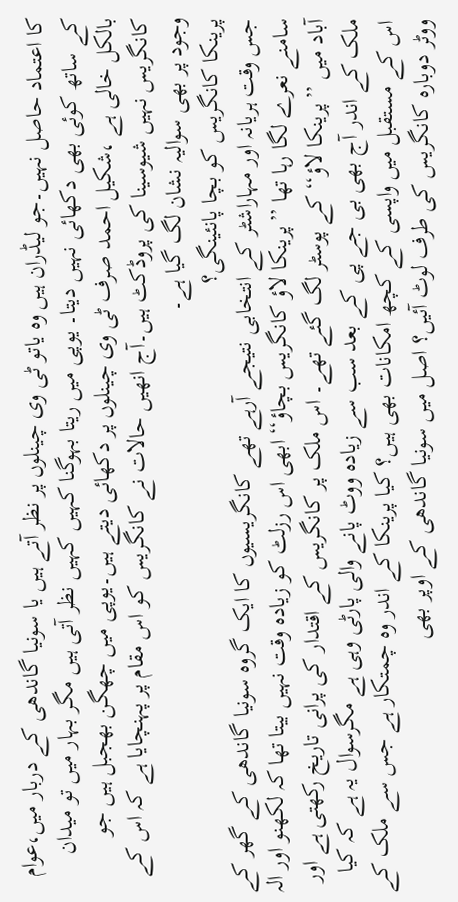کا اعتماد حاصل نہیں۔جو لیڈران ہیں وہ یاتو ٹی وی چینلوں پر نظر آتے ہیں یا سونیا گاندھی کے دربار میں،عوام کے ساتھ کوئی بھی دکھائی نہیں دیتا۔ یوپی میں ریتا بہوگنا کہیں کہیں نظر آتی ہیں مگر بہار میں تو میدان بالکل خالی ہے ،شکیل احمد صرف ٹی وی چینلوں پر دکھائی دیتے ہیں۔یوپی میں چھگن بھجبل ہیں جو کانگریس نہیں شیوسینا کی پروڈکٹ ہیں۔آج انھیں حالات نے کانگریس کو اس مقام پر پہنچایا ہے کہ اس کے وجود پر بھی سوالیہ نشان لگ گیا ہے۔
پرینکا کانگریس کو بچا پانئینگی؟
جس وقت ہریانہ اور مہاراشٹر کے انتخابی نتیجے آرہے تھے کانگریسیوں کا ایک گروہ سونیا گاندھی کے گھر کے سامنے نعرے لگا رہا تھا ’’پرینکا لاؤ کانگریس بچاؤ‘‘ابھی اس رزلٹ کو زیادہ وقت نہیں بیتا تھا کہ لکھنو اور الہ آباد میں ’’پرینکا لاؤ‘‘ کے پوسٹر لگ گئے تھے۔ اس ملک پر کانگریس کے اقتدار کی پرانی تاریخ رکھتی ہے اور ملک کے اندر آج بھی بی جے پی کے بعد سب سے زیادہ ووٹ پانے والی پارٹی وہی ہے مگرسوال یہ ہے کہ کیا اس کے مستقبل میں واپسی کے کچھ امکانات بھی ہیں؟ کیا پرینکا کے اندر وہ چمتکار ہے جس سے ملک کے ووٹر دوبارہ کانگریس کی طرف لوٹ آئیں؟ اصل میں سونیا گاندھی کے اوپر بھی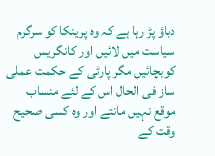دباؤ پڑ رہا ہے کہ وہ پرینکا کو سرگرم سیاست میں لائیں اور کانگریس کوبچائیں مگر پارٹی کے حکمت عملی ساز فی الحال اس کے لئے منساب موقع نہیں مانتے اور وہ کسی صحیح وقت کے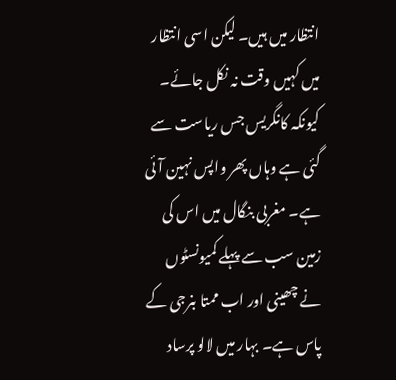انتظار میں ہیں۔ لیکن اسی انتظار میں کہیں وقت نہ نکل جائے۔ کیونکہ کانگریس جس ریاست سے گئی ہے وہاں پھر واپس نہین آئی ہے۔ مغربی بنگال میں اس کی زمین سب سے پہلے کمیونسٹوں نے چھینی اور اب ممتا بنرجی کے پاس ہے۔ بہار میں لالو پرساد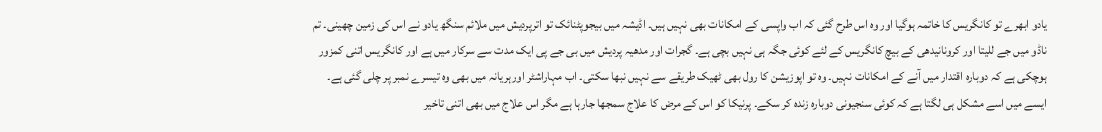یادو ابھرے تو کانگریس کا خاتمہ ہوگیا اور وہ اس طرح گئی کہ اب واپسی کے امکانات بھی نہیں ہیں۔ اڈیشہ میں بیجوپٹنائک تو اترپردیش میں ملائم سنگھ یادو نے اس کی زمین چھینی۔ تم ناڈو میں جے للیتا اور کرونانیدھی کے بیچ کانگریس کے لئے کوئی جگہ ہی نہیں بچی ہے۔ گجرات اور مدھیہ پردیش میں بی جے پی ایک مدت سے سرکار میں ہے اور کانگریس اتنی کمزور ہوچکی ہے کہ دوبارہ اقتدار میں آنے کے امکانات نہیں۔ وہ تو اپوزیشن کا رول بھی ٹھیک طریقے سے نہیں نبھا سکتی۔ اب مہاراشٹر اورہریانہ میں بھی وہ تیسرے نمبر پر چلی گئی ہے۔ ایسے میں اسے مشکل ہی لگتا ہے کہ کوئی سنجیونی دوبارہ زندہ کر سکے۔ پرنیکا کو اس کے مرض کا علاج سمجھا جارہا ہے مگر اس علاج میں بھی اتنی تاخیر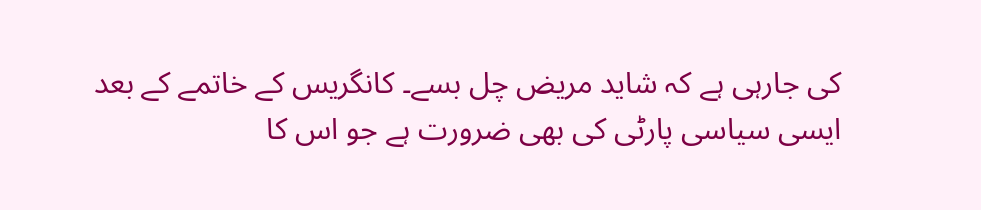کی جارہی ہے کہ شاید مریض چل بسے۔ کانگریس کے خاتمے کے بعد ایسی سیاسی پارٹی کی بھی ضرورت ہے جو اس کا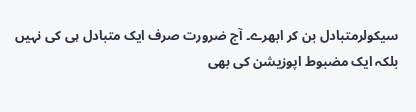سیکولرمتبادل بن کر ابھرے۔ آج ضرورت صرف ایک متبادل ہی کی نہیں بلکہ ایک مضبوط اپوزیشن کی بھی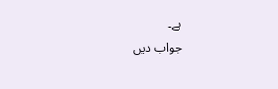ہے۔
جواب دیں